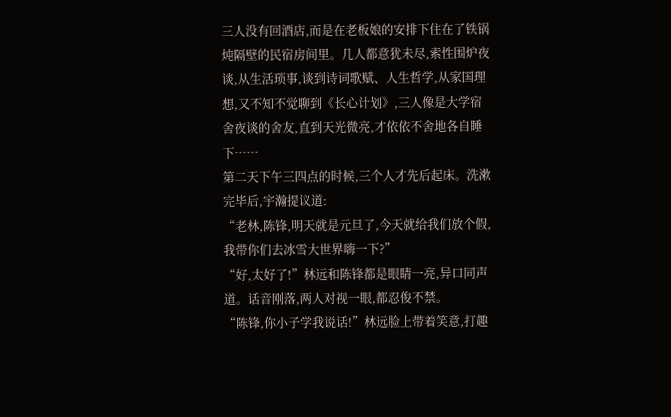三人没有回酒店,而是在老板娘的安排下住在了铁锅炖隔壁的民宿房间里。几人都意犹未尽,索性围炉夜谈,从生活琐事,谈到诗词歌赋、人生哲学,从家国理想,又不知不觉聊到《长心计划》,三人像是大学宿舍夜谈的舍友,直到天光微亮,才依依不舍地各自睡下……
第二天下午三四点的时候,三个人才先后起床。洗漱完毕后,宇瀚提议道:
“老林,陈锋,明天就是元旦了,今天就给我们放个假,我带你们去冰雪大世界嗨一下?”
“好,太好了!”林远和陈锋都是眼睛一亮,异口同声道。话音刚落,两人对视一眼,都忍俊不禁。
“陈锋,你小子学我说话!”林远脸上带着笑意,打趣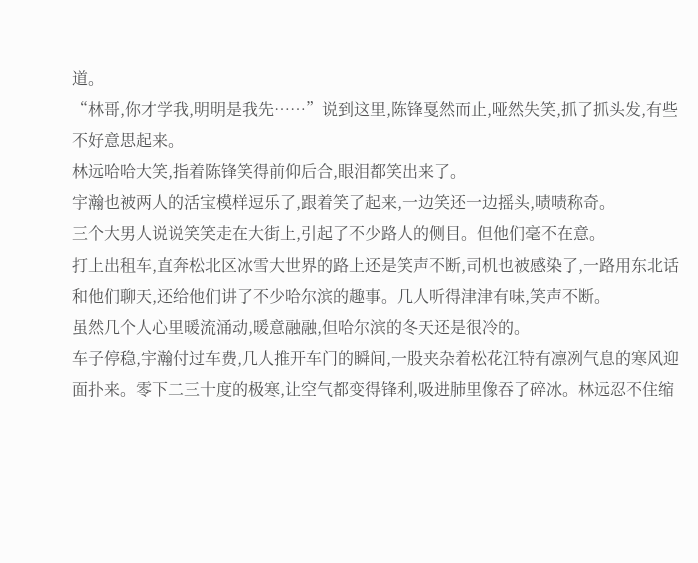道。
“林哥,你才学我,明明是我先……”说到这里,陈锋戛然而止,哑然失笑,抓了抓头发,有些不好意思起来。
林远哈哈大笑,指着陈锋笑得前仰后合,眼泪都笑出来了。
宇瀚也被两人的活宝模样逗乐了,跟着笑了起来,一边笑还一边摇头,啧啧称奇。
三个大男人说说笑笑走在大街上,引起了不少路人的侧目。但他们毫不在意。
打上出租车,直奔松北区冰雪大世界的路上还是笑声不断,司机也被感染了,一路用东北话和他们聊天,还给他们讲了不少哈尔滨的趣事。几人听得津津有味,笑声不断。
虽然几个人心里暖流涌动,暖意融融,但哈尔滨的冬天还是很冷的。
车子停稳,宇瀚付过车费,几人推开车门的瞬间,一股夹杂着松花江特有凛冽气息的寒风迎面扑来。零下二三十度的极寒,让空气都变得锋利,吸进肺里像吞了碎冰。林远忍不住缩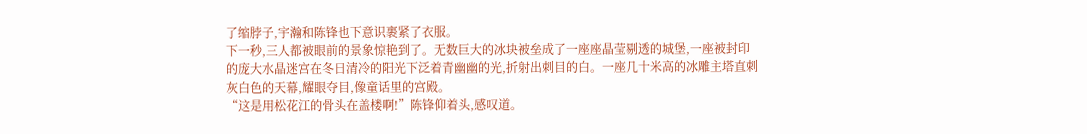了缩脖子,宇瀚和陈锋也下意识裹紧了衣服。
下一秒,三人都被眼前的景象惊艳到了。无数巨大的冰块被垒成了一座座晶莹剔透的城堡,一座被封印的庞大水晶迷宫在冬日清冷的阳光下泛着青幽幽的光,折射出刺目的白。一座几十米高的冰雕主塔直刺灰白色的天幕,耀眼夺目,像童话里的宫殿。
“这是用松花江的骨头在盖楼啊!”陈锋仰着头,感叹道。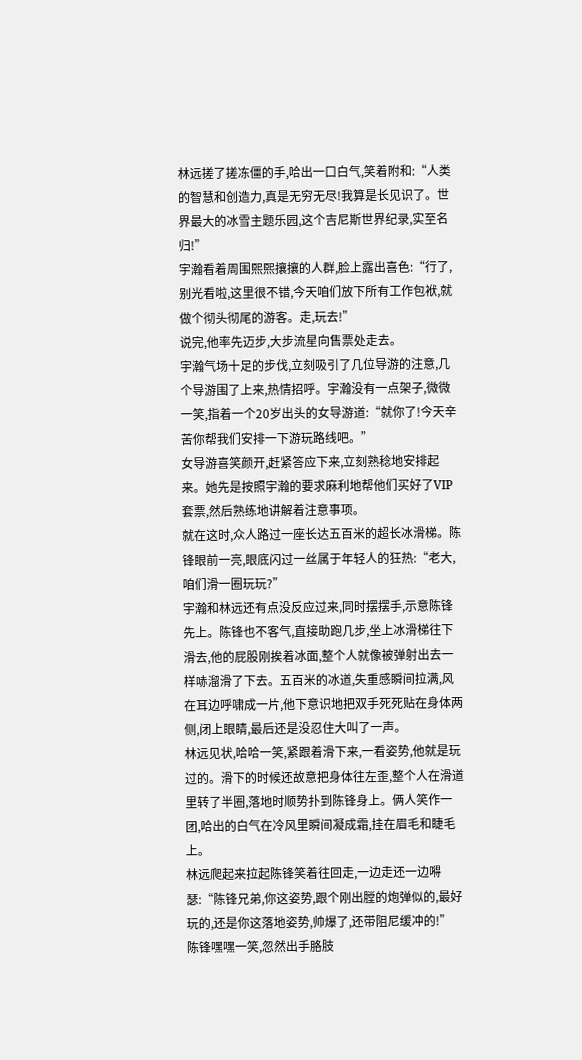林远搓了搓冻僵的手,哈出一口白气,笑着附和:“人类的智慧和创造力,真是无穷无尽!我算是长见识了。世界最大的冰雪主题乐园,这个吉尼斯世界纪录,实至名归!”
宇瀚看着周围熙熙攘攘的人群,脸上露出喜色:“行了,别光看啦,这里很不错,今天咱们放下所有工作包袱,就做个彻头彻尾的游客。走,玩去!”
说完,他率先迈步,大步流星向售票处走去。
宇瀚气场十足的步伐,立刻吸引了几位导游的注意,几个导游围了上来,热情招呼。宇瀚没有一点架子,微微一笑,指着一个20岁出头的女导游道:“就你了!今天辛苦你帮我们安排一下游玩路线吧。”
女导游喜笑颜开,赶紧答应下来,立刻熟稔地安排起来。她先是按照宇瀚的要求麻利地帮他们买好了VIP套票,然后熟练地讲解着注意事项。
就在这时,众人路过一座长达五百米的超长冰滑梯。陈锋眼前一亮,眼底闪过一丝属于年轻人的狂热:“老大,咱们滑一圈玩玩?”
宇瀚和林远还有点没反应过来,同时摆摆手,示意陈锋先上。陈锋也不客气,直接助跑几步,坐上冰滑梯往下滑去,他的屁股刚挨着冰面,整个人就像被弹射出去一样哧溜滑了下去。五百米的冰道,失重感瞬间拉满,风在耳边呼啸成一片,他下意识地把双手死死贴在身体两侧,闭上眼睛,最后还是没忍住大叫了一声。
林远见状,哈哈一笑,紧跟着滑下来,一看姿势,他就是玩过的。滑下的时候还故意把身体往左歪,整个人在滑道里转了半圈,落地时顺势扑到陈锋身上。俩人笑作一团,哈出的白气在冷风里瞬间凝成霜,挂在眉毛和睫毛上。
林远爬起来拉起陈锋笑着往回走,一边走还一边嘚瑟:“陈锋兄弟,你这姿势,跟个刚出膛的炮弹似的,最好玩的,还是你这落地姿势,帅爆了,还带阻尼缓冲的!”
陈锋嘿嘿一笑,忽然出手胳肢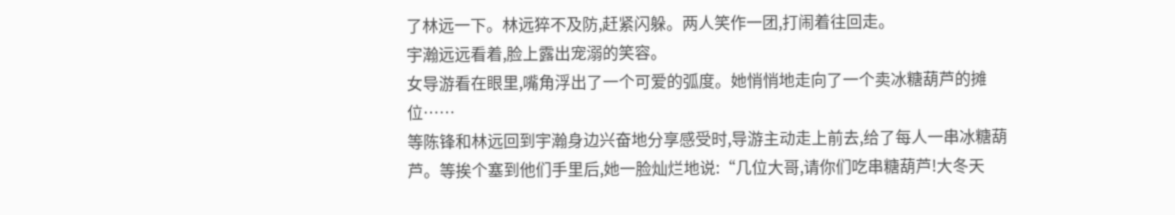了林远一下。林远猝不及防,赶紧闪躲。两人笑作一团,打闹着往回走。
宇瀚远远看着,脸上露出宠溺的笑容。
女导游看在眼里,嘴角浮出了一个可爱的弧度。她悄悄地走向了一个卖冰糖葫芦的摊位……
等陈锋和林远回到宇瀚身边兴奋地分享感受时,导游主动走上前去,给了每人一串冰糖葫芦。等挨个塞到他们手里后,她一脸灿烂地说:“几位大哥,请你们吃串糖葫芦!大冬天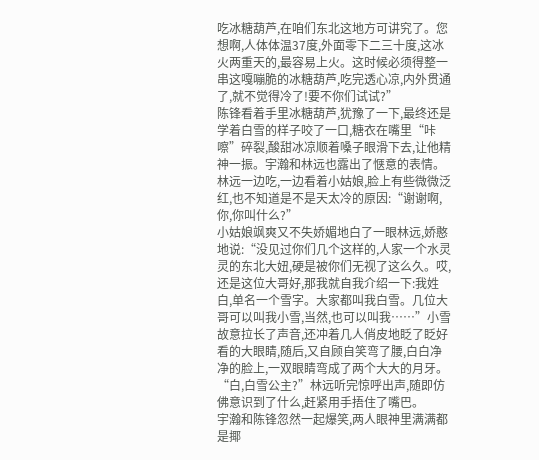吃冰糖葫芦,在咱们东北这地方可讲究了。您想啊,人体体温37度,外面零下二三十度,这冰火两重天的,最容易上火。这时候必须得整一串这嘎嘣脆的冰糖葫芦,吃完透心凉,内外贯通了,就不觉得冷了!要不你们试试?”
陈锋看着手里冰糖葫芦,犹豫了一下,最终还是学着白雪的样子咬了一口,糖衣在嘴里“咔嚓”碎裂,酸甜冰凉顺着嗓子眼滑下去,让他精神一振。宇瀚和林远也露出了惬意的表情。
林远一边吃,一边看着小姑娘,脸上有些微微泛红,也不知道是不是天太冷的原因:“谢谢啊,你,你叫什么?”
小姑娘飒爽又不失娇媚地白了一眼林远,娇憨地说:“没见过你们几个这样的,人家一个水灵灵的东北大妞,硬是被你们无视了这么久。哎,还是这位大哥好,那我就自我介绍一下:我姓白,单名一个雪字。大家都叫我白雪。几位大哥可以叫我小雪,当然,也可以叫我……”小雪故意拉长了声音,还冲着几人俏皮地眨了眨好看的大眼睛,随后,又自顾自笑弯了腰,白白净净的脸上,一双眼睛弯成了两个大大的月牙。
“白,白雪公主?”林远听完惊呼出声,随即仿佛意识到了什么,赶紧用手捂住了嘴巴。
宇瀚和陈锋忽然一起爆笑,两人眼神里满满都是揶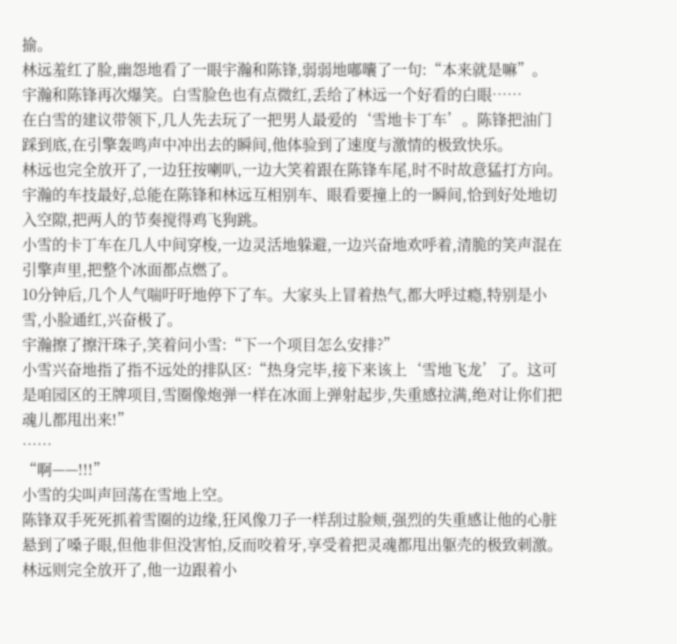揄。
林远羞红了脸,幽怨地看了一眼宇瀚和陈锋,弱弱地嘟囔了一句:“本来就是嘛”。
宇瀚和陈锋再次爆笑。白雪脸色也有点微红,丢给了林远一个好看的白眼……
在白雪的建议带领下,几人先去玩了一把男人最爱的‘雪地卡丁车’。陈锋把油门踩到底,在引擎轰鸣声中冲出去的瞬间,他体验到了速度与激情的极致快乐。
林远也完全放开了,一边狂按喇叭,一边大笑着跟在陈锋车尾,时不时故意猛打方向。
宇瀚的车技最好,总能在陈锋和林远互相别车、眼看要撞上的一瞬间,恰到好处地切入空隙,把两人的节奏搅得鸡飞狗跳。
小雪的卡丁车在几人中间穿梭,一边灵活地躲避,一边兴奋地欢呼着,清脆的笑声混在引擎声里,把整个冰面都点燃了。
10分钟后,几个人气喘吁吁地停下了车。大家头上冒着热气,都大呼过瘾,特别是小雪,小脸通红,兴奋极了。
宇瀚擦了擦汗珠子,笑着问小雪:“下一个项目怎么安排?”
小雪兴奋地指了指不远处的排队区:“热身完毕,接下来该上‘雪地飞龙’了。这可是咱园区的王牌项目,雪圈像炮弹一样在冰面上弹射起步,失重感拉满,绝对让你们把魂儿都甩出来!”
……
“啊——!!!”
小雪的尖叫声回荡在雪地上空。
陈锋双手死死抓着雪圈的边缘,狂风像刀子一样刮过脸颊,强烈的失重感让他的心脏悬到了嗓子眼,但他非但没害怕,反而咬着牙,享受着把灵魂都甩出躯壳的极致刺激。
林远则完全放开了,他一边跟着小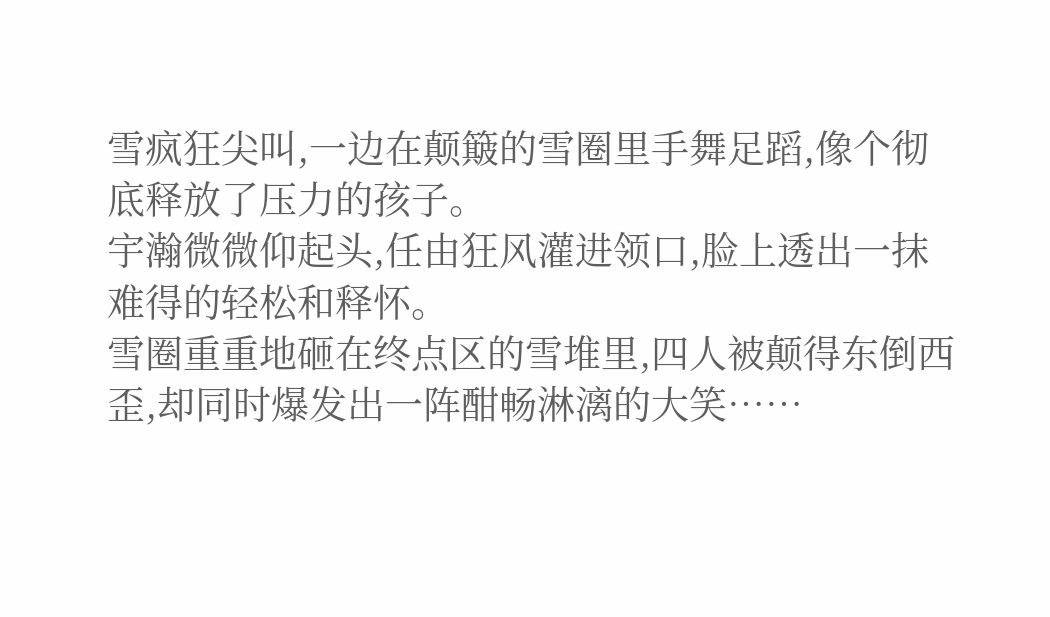雪疯狂尖叫,一边在颠簸的雪圈里手舞足蹈,像个彻底释放了压力的孩子。
宇瀚微微仰起头,任由狂风灌进领口,脸上透出一抹难得的轻松和释怀。
雪圈重重地砸在终点区的雪堆里,四人被颠得东倒西歪,却同时爆发出一阵酣畅淋漓的大笑……